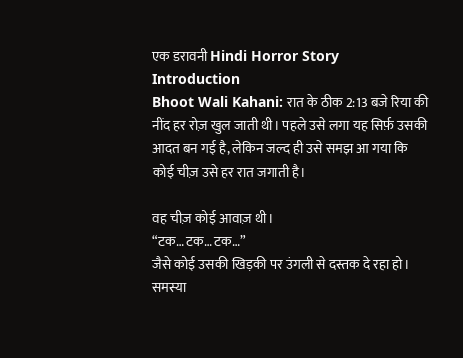एक डरावनी Hindi Horror Story
Introduction
Bhoot Wali Kahani: रात के ठीक 2:13 बजे रिया की नींद हर रोज़ खुल जाती थी। पहले उसे लगा यह सिर्फ़ उसकी आदत बन गई है, लेकिन जल्द ही उसे समझ आ गया कि कोई चीज़ उसे हर रात जगाती है।

वह चीज़ कोई आवाज़ थी।
“टक… टक… टक…”
जैसे कोई उसकी खिड़की पर उंगली से दस्तक दे रहा हो।
समस्या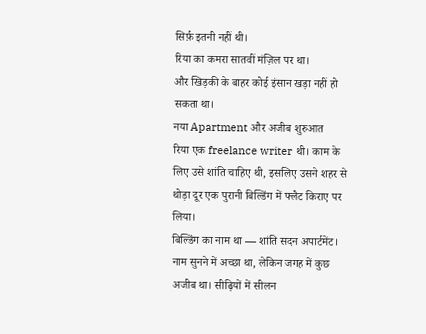सिर्फ़ इतनी नहीं थी।
रिया का कमरा सातवीं मंज़िल पर था।
और खिड़की के बाहर कोई इंसान खड़ा नहीं हो सकता था।
नया Apartment और अजीब शुरुआत
रिया एक freelance writer थी। काम के लिए उसे शांति चाहिए थी, इसलिए उसने शहर से थोड़ा दूर एक पुरानी बिल्डिंग में फ्लैट किराए पर लिया।
बिल्डिंग का नाम था — शांति सदन अपार्टमेंट।
नाम सुनने में अच्छा था, लेकिन जगह में कुछ अजीब था। सीढ़ियों में सीलन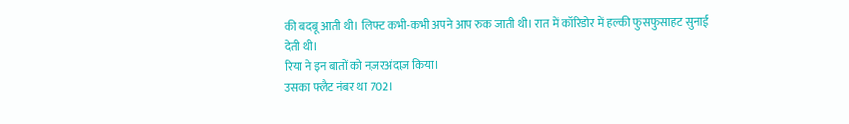की बदबू आती थी। लिफ्ट कभी-कभी अपने आप रुक जाती थी। रात में कॉरिडोर में हल्की फुसफुसाहट सुनाई देती थी।
रिया ने इन बातों को नज़रअंदाज़ किया।
उसका फ्लैट नंबर था 702।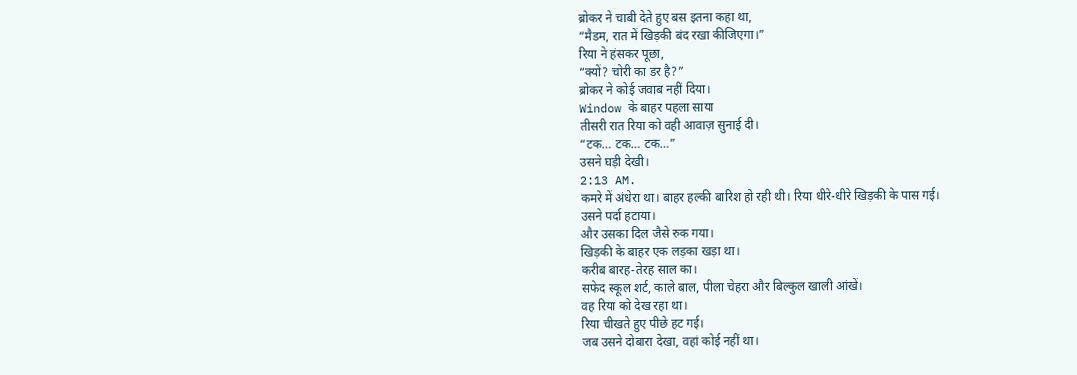ब्रोकर ने चाबी देते हुए बस इतना कहा था,
“मैडम, रात में खिड़की बंद रखा कीजिएगा।”
रिया ने हंसकर पूछा,
“क्यों? चोरी का डर है?”
ब्रोकर ने कोई जवाब नहीं दिया।
Window के बाहर पहला साया
तीसरी रात रिया को वही आवाज़ सुनाई दी।
“टक… टक… टक…”
उसने घड़ी देखी।
2:13 AM.
कमरे में अंधेरा था। बाहर हल्की बारिश हो रही थी। रिया धीरे-धीरे खिड़की के पास गई।
उसने पर्दा हटाया।
और उसका दिल जैसे रुक गया।
खिड़की के बाहर एक लड़का खड़ा था।
करीब बारह-तेरह साल का।
सफेद स्कूल शर्ट, काले बाल, पीला चेहरा और बिल्कुल खाली आंखें।
वह रिया को देख रहा था।
रिया चीखते हुए पीछे हट गई।
जब उसने दोबारा देखा, वहां कोई नहीं था।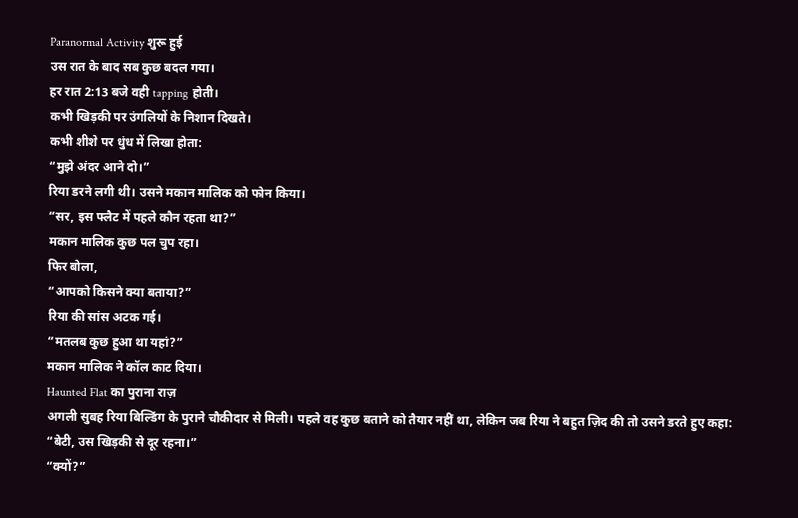Paranormal Activity शुरू हुई
उस रात के बाद सब कुछ बदल गया।
हर रात 2:13 बजे वही tapping होती।
कभी खिड़की पर उंगलियों के निशान दिखते।
कभी शीशे पर धुंध में लिखा होता:
“मुझे अंदर आने दो।”
रिया डरने लगी थी। उसने मकान मालिक को फोन किया।
“सर, इस फ्लैट में पहले कौन रहता था?”
मकान मालिक कुछ पल चुप रहा।
फिर बोला,
“आपको किसने क्या बताया?”
रिया की सांस अटक गई।
“मतलब कुछ हुआ था यहां?”
मकान मालिक ने कॉल काट दिया।
Haunted Flat का पुराना राज़
अगली सुबह रिया बिल्डिंग के पुराने चौकीदार से मिली। पहले वह कुछ बताने को तैयार नहीं था, लेकिन जब रिया ने बहुत ज़िद की तो उसने डरते हुए कहा:
“बेटी, उस खिड़की से दूर रहना।”
“क्यों?”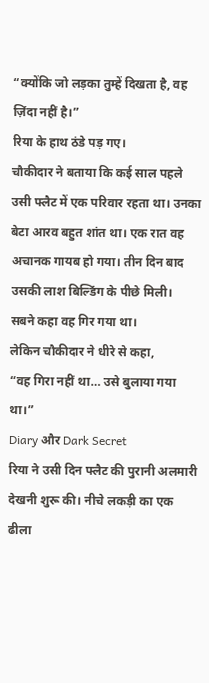“क्योंकि जो लड़का तुम्हें दिखता है, वह ज़िंदा नहीं है।”
रिया के हाथ ठंडे पड़ गए।
चौकीदार ने बताया कि कई साल पहले उसी फ्लैट में एक परिवार रहता था। उनका बेटा आरव बहुत शांत था। एक रात वह अचानक गायब हो गया। तीन दिन बाद उसकी लाश बिल्डिंग के पीछे मिली।
सबने कहा वह गिर गया था।
लेकिन चौकीदार ने धीरे से कहा,
“वह गिरा नहीं था… उसे बुलाया गया था।”
Diary और Dark Secret
रिया ने उसी दिन फ्लैट की पुरानी अलमारी देखनी शुरू की। नीचे लकड़ी का एक ढीला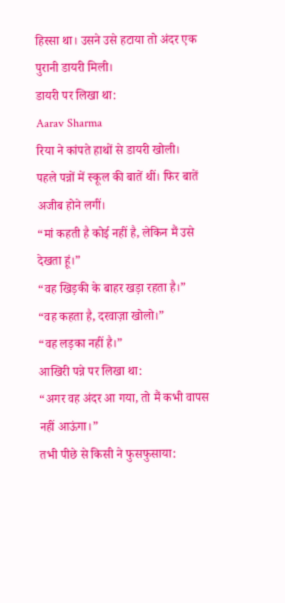हिस्सा था। उसने उसे हटाया तो अंदर एक पुरानी डायरी मिली।
डायरी पर लिखा था:
Aarav Sharma
रिया ने कांपते हाथों से डायरी खोली।
पहले पन्नों में स्कूल की बातें थीं। फिर बातें अजीब होने लगीं।
“मां कहती है कोई नहीं है, लेकिन मैं उसे देखता हूं।”
“वह खिड़की के बाहर खड़ा रहता है।”
“वह कहता है, दरवाज़ा खोलो।”
“वह लड़का नहीं है।”
आखिरी पन्ने पर लिखा था:
“अगर वह अंदर आ गया, तो मैं कभी वापस नहीं आऊंगा।”
तभी पीछे से किसी ने फुसफुसाया: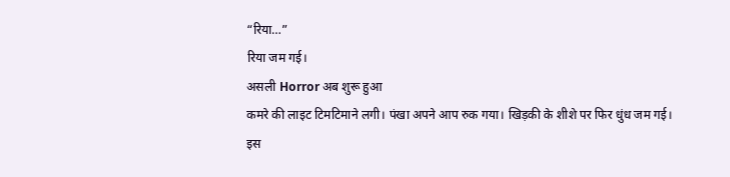“रिया…”
रिया जम गई।
असली Horror अब शुरू हुआ
कमरे की लाइट टिमटिमाने लगी। पंखा अपने आप रुक गया। खिड़की के शीशे पर फिर धुंध जम गई।
इस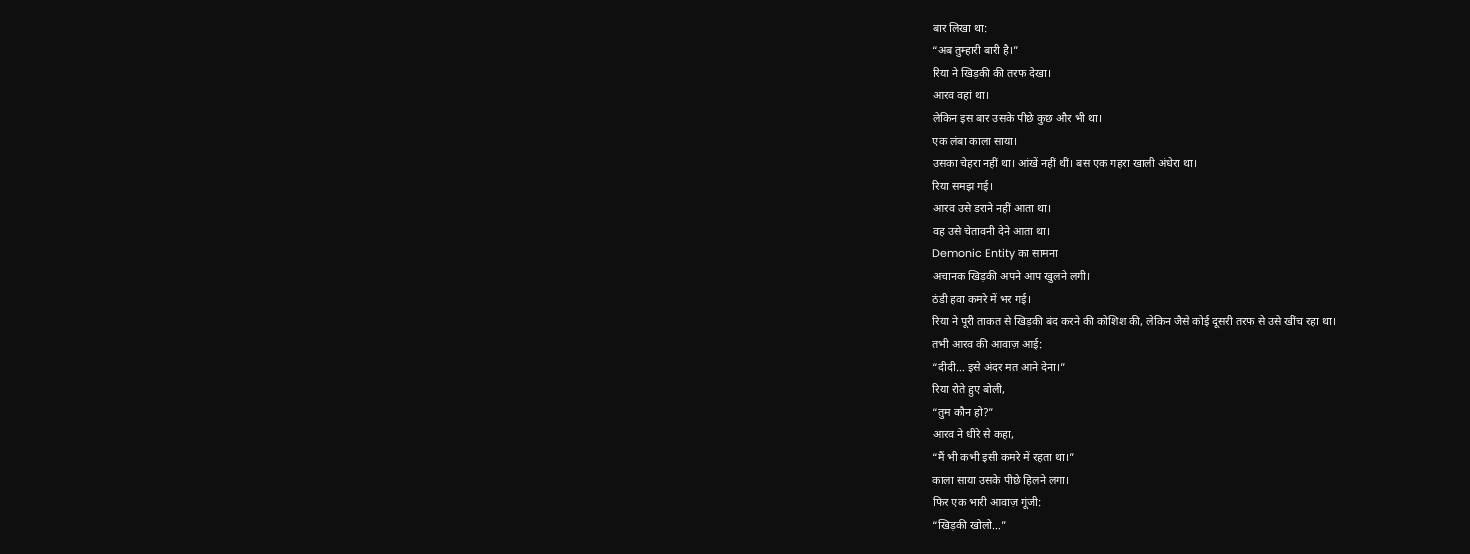बार लिखा था:
“अब तुम्हारी बारी है।”
रिया ने खिड़की की तरफ देखा।
आरव वहां था।
लेकिन इस बार उसके पीछे कुछ और भी था।
एक लंबा काला साया।
उसका चेहरा नहीं था। आंखें नहीं थीं। बस एक गहरा खाली अंधेरा था।
रिया समझ गई।
आरव उसे डराने नहीं आता था।
वह उसे चेतावनी देने आता था।
Demonic Entity का सामना
अचानक खिड़की अपने आप खुलने लगी।
ठंडी हवा कमरे में भर गई।
रिया ने पूरी ताकत से खिड़की बंद करने की कोशिश की, लेकिन जैसे कोई दूसरी तरफ से उसे खींच रहा था।
तभी आरव की आवाज़ आई:
“दीदी… इसे अंदर मत आने देना।”
रिया रोते हुए बोली,
“तुम कौन हो?”
आरव ने धीरे से कहा,
“मैं भी कभी इसी कमरे में रहता था।”
काला साया उसके पीछे हिलने लगा।
फिर एक भारी आवाज़ गूंजी:
“खिड़की खोलो…”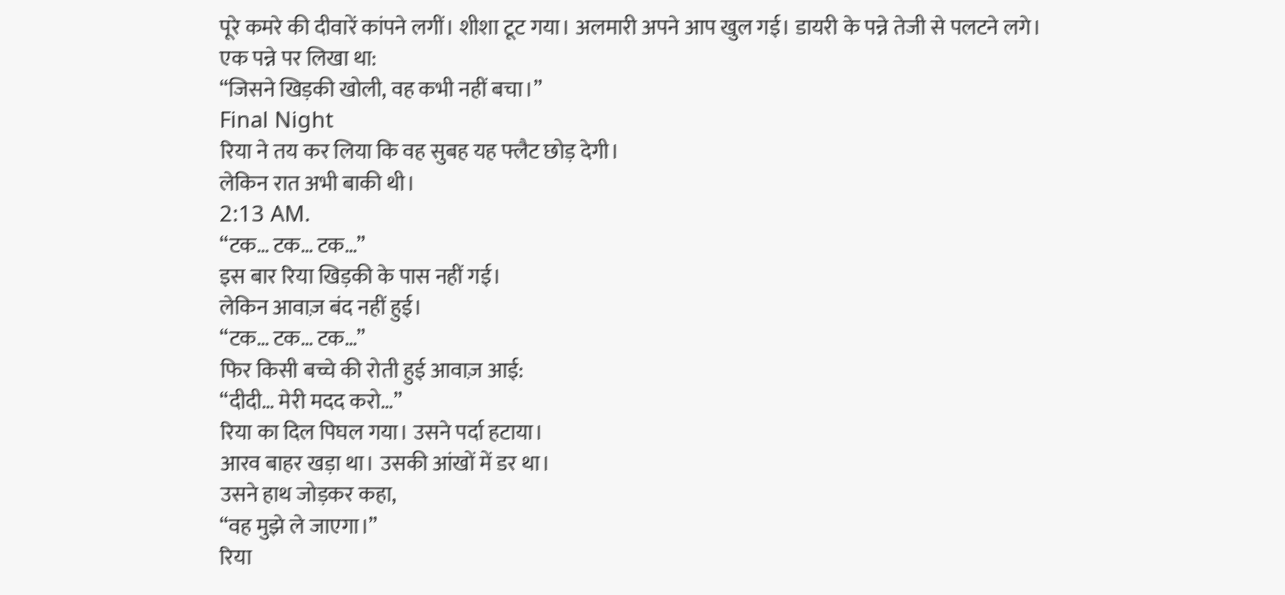पूरे कमरे की दीवारें कांपने लगीं। शीशा टूट गया। अलमारी अपने आप खुल गई। डायरी के पन्ने तेजी से पलटने लगे।
एक पन्ने पर लिखा था:
“जिसने खिड़की खोली, वह कभी नहीं बचा।”
Final Night
रिया ने तय कर लिया कि वह सुबह यह फ्लैट छोड़ देगी।
लेकिन रात अभी बाकी थी।
2:13 AM.
“टक… टक… टक…”
इस बार रिया खिड़की के पास नहीं गई।
लेकिन आवाज़ बंद नहीं हुई।
“टक… टक… टक…”
फिर किसी बच्चे की रोती हुई आवाज़ आई:
“दीदी… मेरी मदद करो…”
रिया का दिल पिघल गया। उसने पर्दा हटाया।
आरव बाहर खड़ा था। उसकी आंखों में डर था।
उसने हाथ जोड़कर कहा,
“वह मुझे ले जाएगा।”
रिया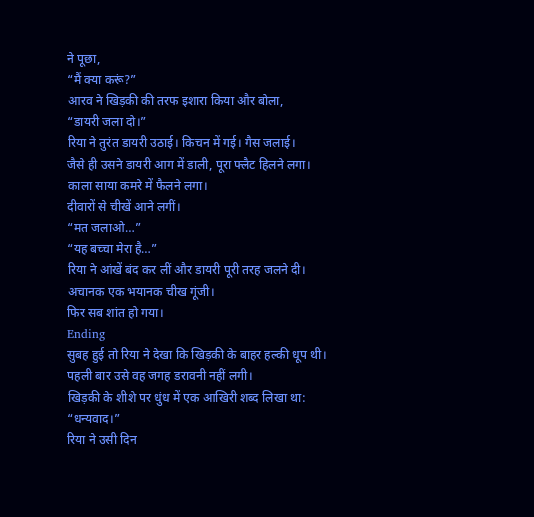ने पूछा,
“मैं क्या करूं?”
आरव ने खिड़की की तरफ इशारा किया और बोला,
“डायरी जला दो।”
रिया ने तुरंत डायरी उठाई। किचन में गई। गैस जलाई।
जैसे ही उसने डायरी आग में डाली, पूरा फ्लैट हिलने लगा।
काला साया कमरे में फैलने लगा।
दीवारों से चीखें आने लगीं।
“मत जलाओ…”
“यह बच्चा मेरा है…”
रिया ने आंखें बंद कर लीं और डायरी पूरी तरह जलने दी।
अचानक एक भयानक चीख गूंजी।
फिर सब शांत हो गया।
Ending
सुबह हुई तो रिया ने देखा कि खिड़की के बाहर हल्की धूप थी। पहली बार उसे वह जगह डरावनी नहीं लगी।
खिड़की के शीशे पर धुंध में एक आखिरी शब्द लिखा था:
“धन्यवाद।”
रिया ने उसी दिन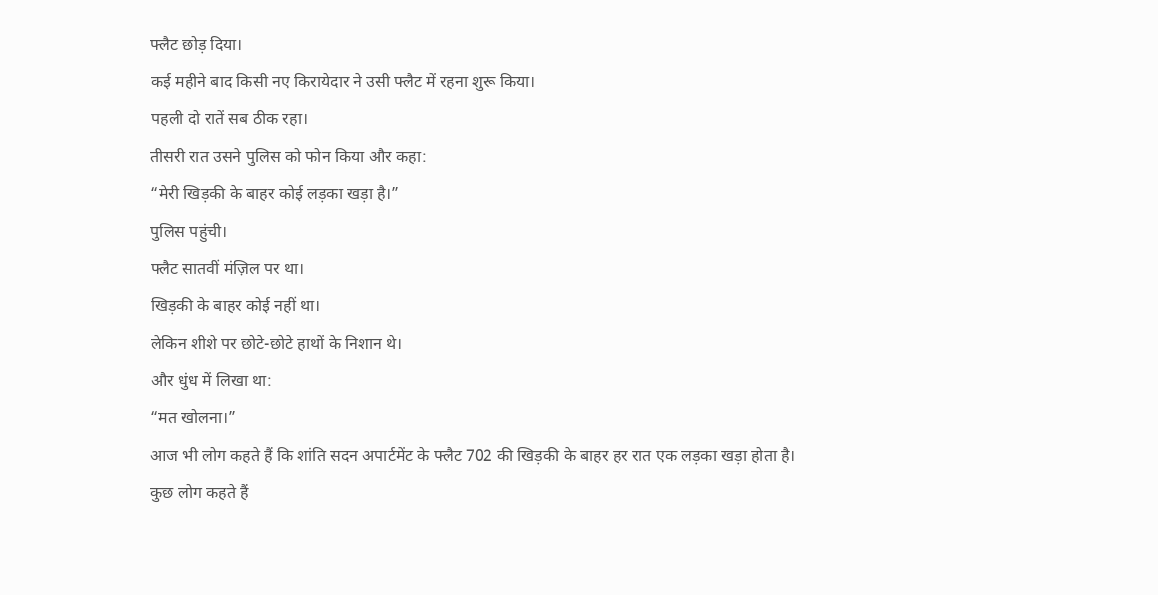फ्लैट छोड़ दिया।
कई महीने बाद किसी नए किरायेदार ने उसी फ्लैट में रहना शुरू किया।
पहली दो रातें सब ठीक रहा।
तीसरी रात उसने पुलिस को फोन किया और कहा:
“मेरी खिड़की के बाहर कोई लड़का खड़ा है।”
पुलिस पहुंची।
फ्लैट सातवीं मंज़िल पर था।
खिड़की के बाहर कोई नहीं था।
लेकिन शीशे पर छोटे-छोटे हाथों के निशान थे।
और धुंध में लिखा था:
“मत खोलना।”
आज भी लोग कहते हैं कि शांति सदन अपार्टमेंट के फ्लैट 702 की खिड़की के बाहर हर रात एक लड़का खड़ा होता है।
कुछ लोग कहते हैं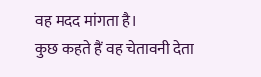वह मदद मांगता है।
कुछ कहते हैं वह चेतावनी देता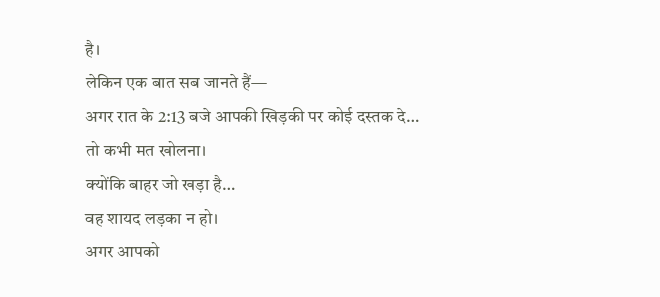है।
लेकिन एक बात सब जानते हैं—
अगर रात के 2:13 बजे आपकी खिड़की पर कोई दस्तक दे…
तो कभी मत खोलना।
क्योंकि बाहर जो खड़ा है…
वह शायद लड़का न हो।
अगर आपको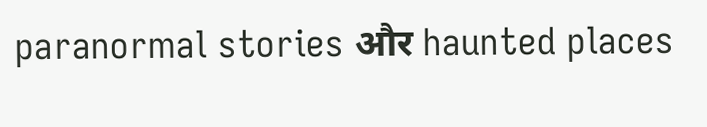paranormal stories और haunted places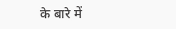के बारे में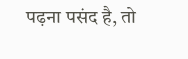पढ़ना पसंद है, तो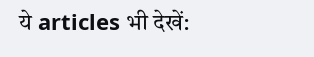ये articles भी देखें: